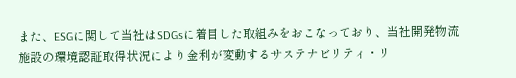また、ESGに関して当社はSDGsに着目した取組みをおこなっており、当社開発物流施設の環境認証取得状況により金利が変動するサステナビリティ・リ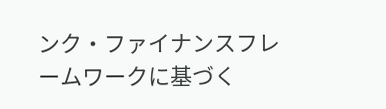ンク・ファイナンスフレームワークに基づく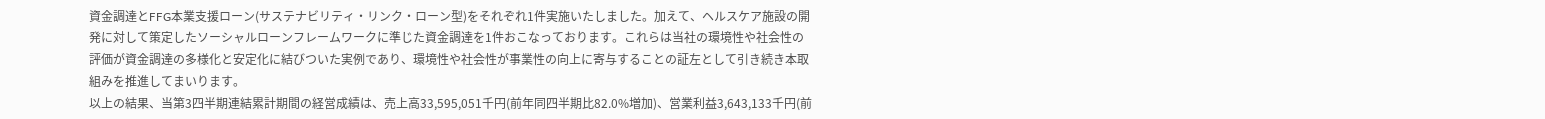資金調達とFFG本業支援ローン(サステナビリティ・リンク・ローン型)をそれぞれ1件実施いたしました。加えて、ヘルスケア施設の開発に対して策定したソーシャルローンフレームワークに準じた資金調達を1件おこなっております。これらは当社の環境性や社会性の評価が資金調達の多様化と安定化に結びついた実例であり、環境性や社会性が事業性の向上に寄与することの証左として引き続き本取組みを推進してまいります。
以上の結果、当第3四半期連結累計期間の経営成績は、売上高33,595,051千円(前年同四半期比82.0%増加)、営業利益3,643,133千円(前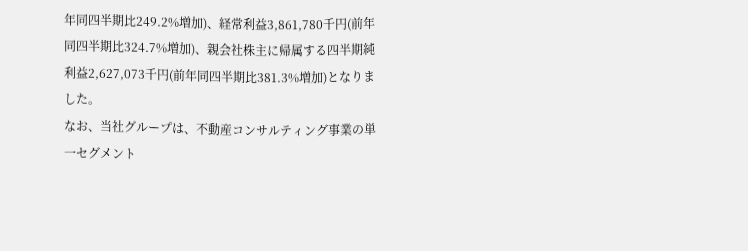年同四半期比249.2%増加)、経常利益3,861,780千円(前年同四半期比324.7%増加)、親会社株主に帰属する四半期純利益2,627,073千円(前年同四半期比381.3%増加)となりました。
なお、当社グループは、不動産コンサルティング事業の単一セグメント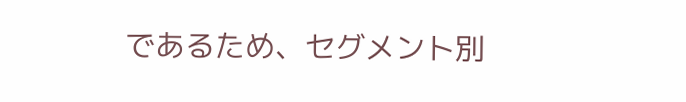であるため、セグメント別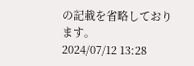の記載を省略しております。
2024/07/12 13:28